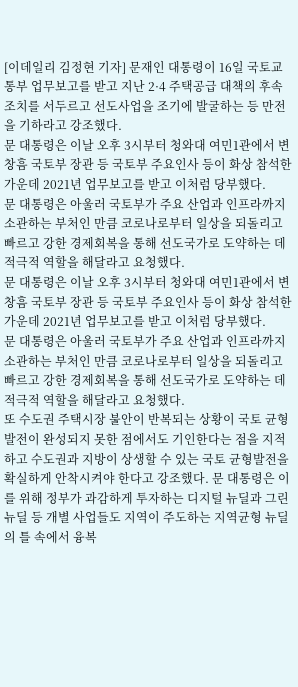[이데일리 김정현 기자] 문재인 대통령이 16일 국토교통부 업무보고를 받고 지난 2·4 주택공급 대책의 후속 조치를 서두르고 선도사업을 조기에 발굴하는 등 만전을 기하라고 강조했다.
문 대통령은 이날 오후 3시부터 청와대 여민1관에서 변창흠 국토부 장관 등 국토부 주요인사 등이 화상 참석한 가운데 2021년 업무보고를 받고 이처럼 당부했다.
문 대통령은 아울러 국토부가 주요 산업과 인프라까지 소관하는 부처인 만큼 코로나로부터 일상을 되돌리고 빠르고 강한 경제회복을 통해 선도국가로 도약하는 데 적극적 역할을 해달라고 요청했다.
문 대통령은 이날 오후 3시부터 청와대 여민1관에서 변창흠 국토부 장관 등 국토부 주요인사 등이 화상 참석한 가운데 2021년 업무보고를 받고 이처럼 당부했다.
문 대통령은 아울러 국토부가 주요 산업과 인프라까지 소관하는 부처인 만큼 코로나로부터 일상을 되돌리고 빠르고 강한 경제회복을 통해 선도국가로 도약하는 데 적극적 역할을 해달라고 요청했다.
또 수도권 주택시장 불안이 반복되는 상황이 국토 균형발전이 완성되지 못한 점에서도 기인한다는 점을 지적하고 수도권과 지방이 상생할 수 있는 국토 균형발전을 확실하게 안착시켜야 한다고 강조했다. 문 대통령은 이를 위해 정부가 과감하게 투자하는 디지털 뉴딜과 그린 뉴딜 등 개별 사업들도 지역이 주도하는 지역균형 뉴딜의 틀 속에서 융복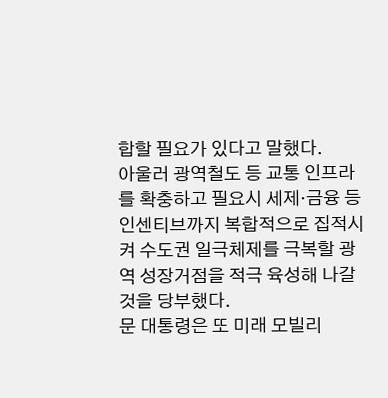합할 필요가 있다고 말했다.
아울러 광역철도 등 교통 인프라를 확충하고 필요시 세제·금융 등 인센티브까지 복합적으로 집적시켜 수도권 일극체제를 극복할 광역 성장거점을 적극 육성해 나갈 것을 당부했다.
문 대통령은 또 미래 모빌리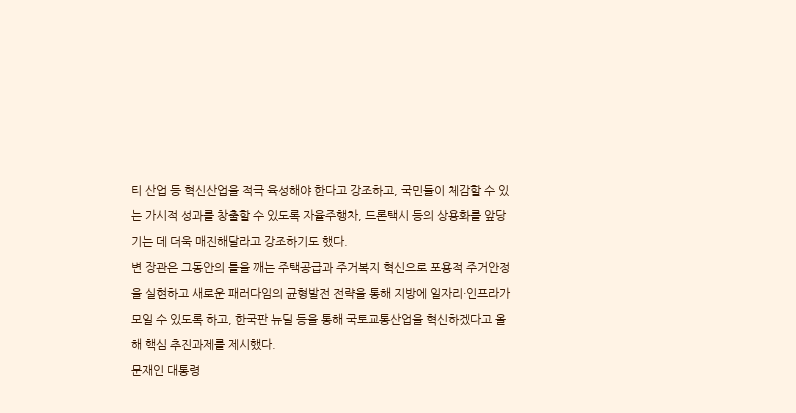티 산업 등 혁신산업을 적극 육성해야 한다고 강조하고, 국민들이 체감할 수 있는 가시적 성과를 창출할 수 있도록 자율주행차, 드론택시 등의 상용화를 앞당기는 데 더욱 매진해달라고 강조하기도 했다.
변 장관은 그동안의 틀을 깨는 주택공급과 주거복지 혁신으로 포용적 주거안정을 실현하고 새로운 패러다임의 균형발전 전략을 통해 지방에 일자리·인프라가 모일 수 있도록 하고, 한국판 뉴딜 등을 통해 국토교통산업을 혁신하겠다고 올해 핵심 추진과제를 제시했다.
문재인 대통령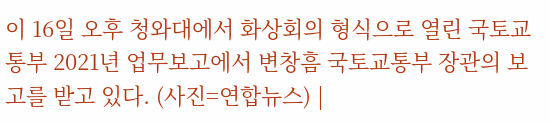이 16일 오후 청와대에서 화상회의 형식으로 열린 국토교통부 2021년 업무보고에서 변창흠 국토교통부 장관의 보고를 받고 있다. (사진=연합뉴스) |